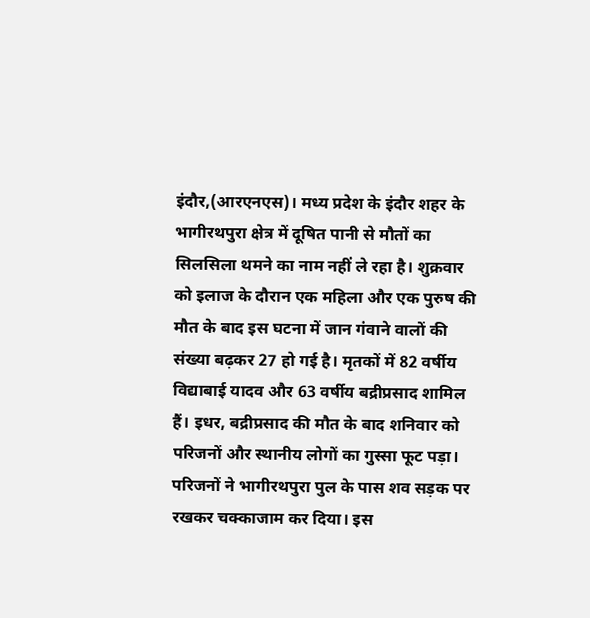इंदौर,(आरएनएस)। मध्य प्रदेश के इंदौर शहर के भागीरथपुरा क्षेत्र में दूषित पानी से मौतों का सिलसिला थमने का नाम नहीं ले रहा है। शुक्रवार को इलाज के दौरान एक महिला और एक पुरुष की मौत के बाद इस घटना में जान गंवाने वालों की संख्या बढ़कर 27 हो गई है। मृतकों में 82 वर्षीय विद्याबाई यादव और 63 वर्षीय बद्रीप्रसाद शामिल हैं। इधर, बद्रीप्रसाद की मौत के बाद शनिवार को परिजनों और स्थानीय लोगों का गुस्सा फूट पड़ा। परिजनों ने भागीरथपुरा पुल के पास शव सड़क पर रखकर चक्काजाम कर दिया। इस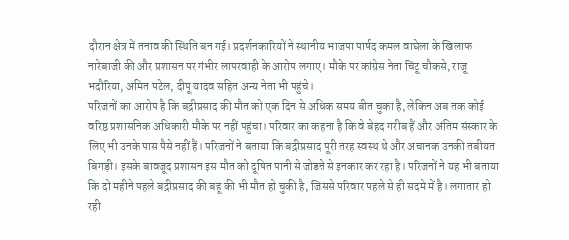दौरान क्षेत्र में तनाव की स्थिति बन गई। प्रदर्शनकारियों ने स्थानीय भाजपा पार्षद कमल वाघेला के खिलाफ नारेबाजी की और प्रशासन पर गंभीर लापरवाही के आरोप लगाए। मौके पर कांग्रेस नेता चिंटू चौकसे, राजू भदौरिया, अमित पटेल, दीपू यादव सहित अन्य नेता भी पहुंचे।
परिजनों का आरोप है कि बद्रीप्रसाद की मौत को एक दिन से अधिक समय बीत चुका है, लेकिन अब तक कोई वरिष्ठ प्रशासनिक अधिकारी मौके पर नहीं पहुंचा। परिवार का कहना है कि वे बेहद गरीब हैं और अंतिम संस्कार के लिए भी उनके पास पैसे नहीं हैं। परिजनों ने बताया कि बद्रीप्रसाद पूरी तरह स्वस्थ थे और अचानक उनकी तबीयत बिगड़ी। इसके बावजूद प्रशासन इस मौत को दूषित पानी से जोडऩे से इनकार कर रहा है। परिजनों ने यह भी बताया कि दो महीने पहले बद्रीप्रसाद की बहू की भी मौत हो चुकी है, जिससे परिवार पहले से ही सदमे में है। लगातार हो रही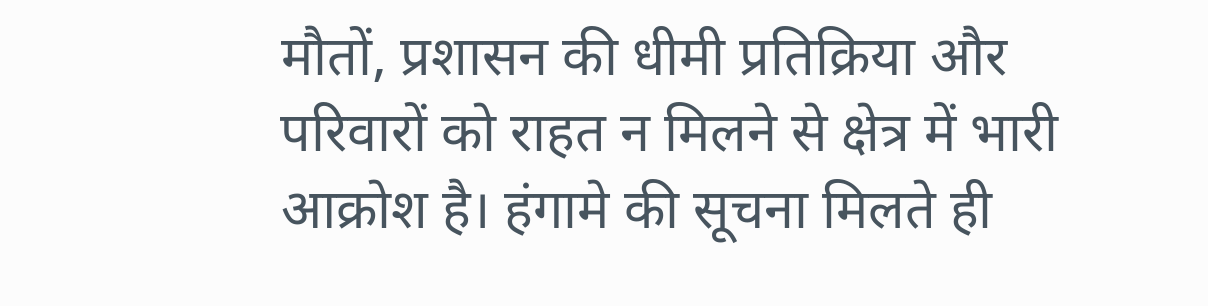मौतों, प्रशासन की धीमी प्रतिक्रिया और परिवारों को राहत न मिलने से क्षेत्र में भारी आक्रोश है। हंगामे की सूचना मिलते ही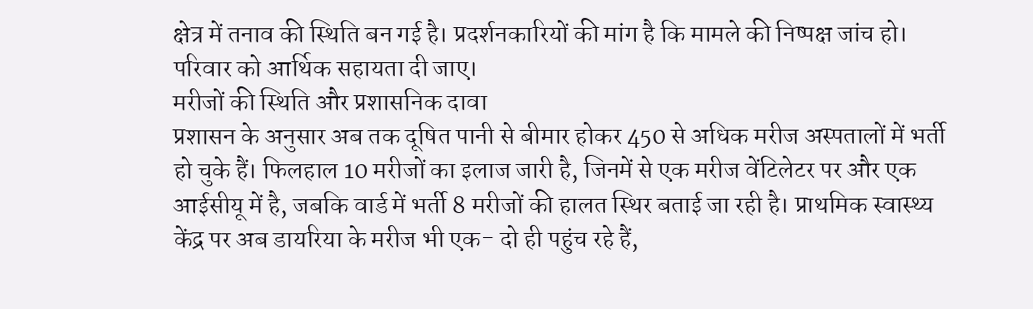क्षेत्र में तनाव की स्थिति बन गई है। प्रदर्शनकारियों की मांग है कि मामले की निष्पक्ष जांच हो। परिवार को आर्थिक सहायता दी जाए।
मरीजों की स्थिति और प्रशासनिक दावा
प्रशासन के अनुसार अब तक दूषित पानी से बीमार होकर 450 से अधिक मरीज अस्पतालों में भर्ती हो चुके हैं। फिलहाल 10 मरीजों का इलाज जारी है, जिनमें से एक मरीज वेंटिलेटर पर और एक आईसीयू में है, जबकि वार्ड में भर्ती 8 मरीजों की हालत स्थिर बताई जा रही है। प्राथमिक स्वास्थ्य केंद्र पर अब डायरिया के मरीज भी एक- दो ही पहुंच रहे हैं,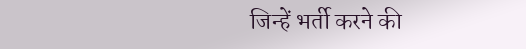जिन्हें भर्ती करने की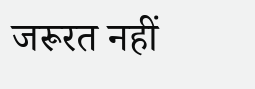जरूरत नहीं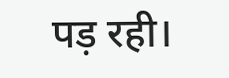पड़ रही।